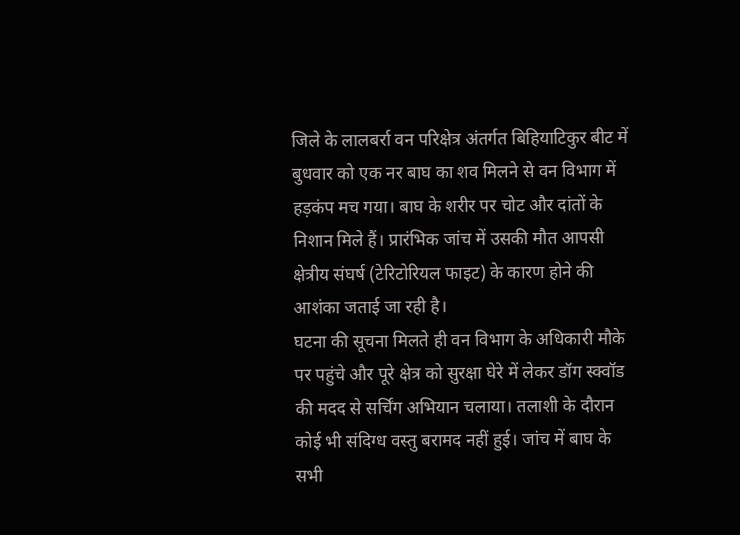जिले के लालबर्रा वन परिक्षेत्र अंतर्गत बिहियाटिकुर बीट में बुधवार को एक नर बाघ का शव मिलने से वन विभाग में हड़कंप मच गया। बाघ के शरीर पर चोट और दांतों के निशान मिले हैं। प्रारंभिक जांच में उसकी मौत आपसी क्षेत्रीय संघर्ष (टेरिटोरियल फाइट) के कारण होने की आशंका जताई जा रही है।
घटना की सूचना मिलते ही वन विभाग के अधिकारी मौके पर पहुंचे और पूरे क्षेत्र को सुरक्षा घेरे में लेकर डॉग स्क्वॉड की मदद से सर्चिंग अभियान चलाया। तलाशी के दौरान कोई भी संदिग्ध वस्तु बरामद नहीं हुई। जांच में बाघ के सभी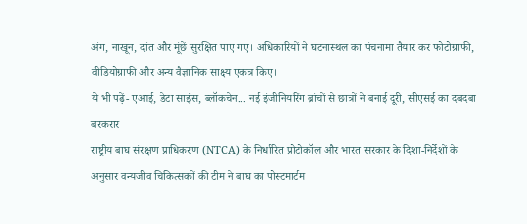अंग, नाखून, दांत और मूंछें सुरक्षित पाए गए। अधिकारियों ने घटनास्थल का पंचनामा तैयार कर फोटोग्राफी, वीडियोग्राफी और अन्य वैज्ञानिक साक्ष्य एकत्र किए।
ये भी पढ़ें- एआई, डेटा साइंस, ब्लॉकचेन... नई इंजीनियरिंग ब्रांचों से छात्रों ने बनाई दूरी, सीएसई का दबदबा बरकरार
राष्ट्रीय बाघ संरक्षण प्राधिकरण (NTCA) के निर्धारित प्रोटोकॉल और भारत सरकार के दिशा-निर्देशों के अनुसार वन्यजीव चिकित्सकों की टीम ने बाघ का पोस्टमार्टम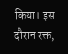किया। इस दौरान रक्त,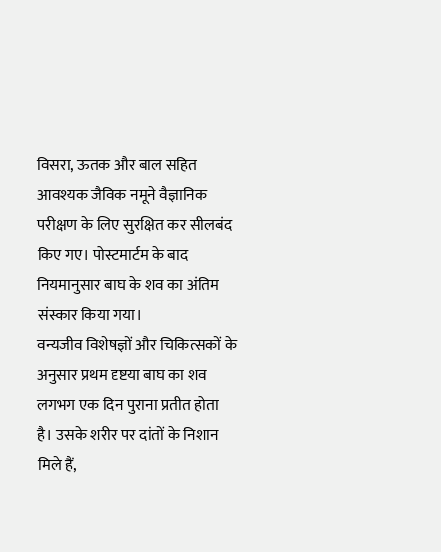विसरा, ऊतक और बाल सहित आवश्यक जैविक नमूने वैज्ञानिक परीक्षण के लिए सुरक्षित कर सीलबंद किए गए। पोस्टमार्टम के बाद नियमानुसार बाघ के शव का अंतिम संस्कार किया गया।
वन्यजीव विशेषज्ञों और चिकित्सकों के अनुसार प्रथम दृष्टया बाघ का शव लगभग एक दिन पुराना प्रतीत होता है। उसके शरीर पर दांतों के निशान मिले हैं,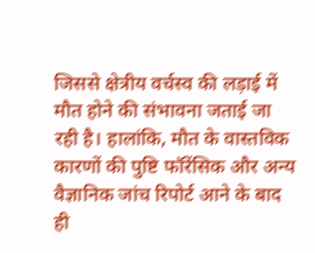जिससे क्षेत्रीय वर्चस्व की लड़ाई में मौत होने की संभावना जताई जा रही है। हालांकि, मौत के वास्तविक कारणों की पुष्टि फॉरेंसिक और अन्य वैज्ञानिक जांच रिपोर्ट आने के बाद ही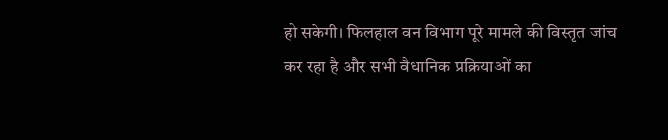हो सकेगी। फिलहाल वन विभाग पूरे मामले की विस्तृत जांच कर रहा है और सभी वैधानिक प्रक्रियाओं का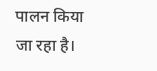पालन किया जा रहा है।